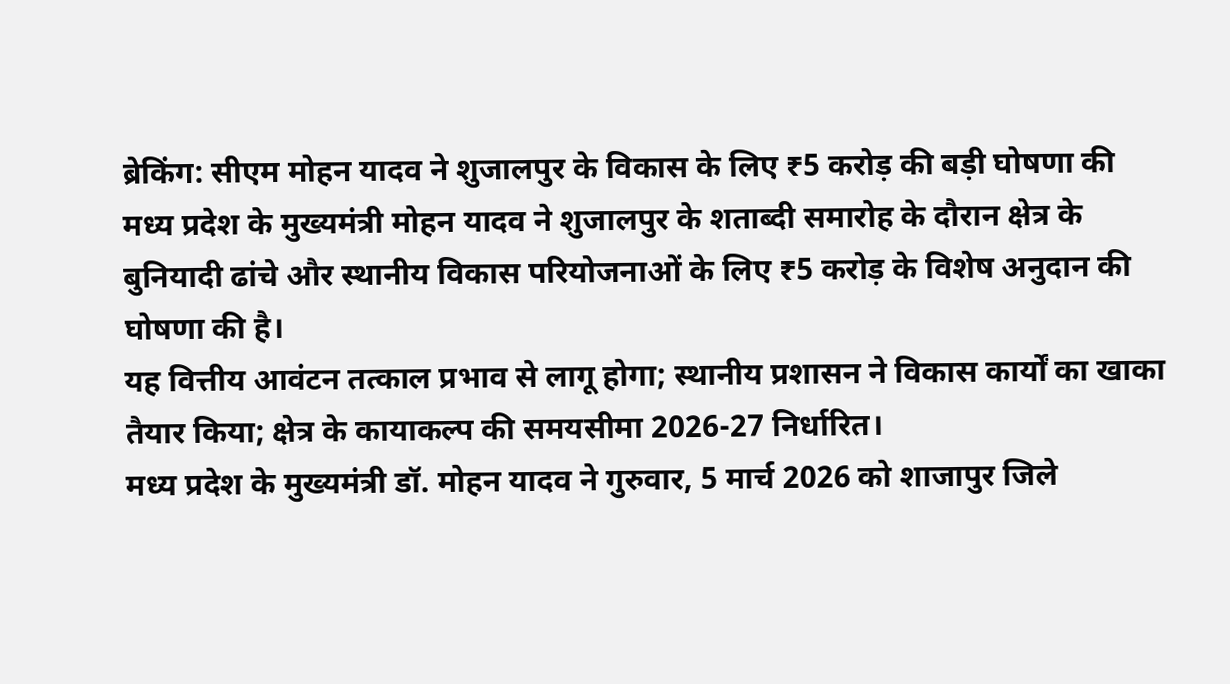ब्रेकिंग: सीएम मोहन यादव ने शुजालपुर के विकास के लिए ₹5 करोड़ की बड़ी घोषणा की
मध्य प्रदेश के मुख्यमंत्री मोहन यादव ने शुजालपुर के शताब्दी समारोह के दौरान क्षेत्र के बुनियादी ढांचे और स्थानीय विकास परियोजनाओं के लिए ₹5 करोड़ के विशेष अनुदान की घोषणा की है।
यह वित्तीय आवंटन तत्काल प्रभाव से लागू होगा; स्थानीय प्रशासन ने विकास कार्यों का खाका तैयार किया; क्षेत्र के कायाकल्प की समयसीमा 2026-27 निर्धारित।
मध्य प्रदेश के मुख्यमंत्री डॉ. मोहन यादव ने गुरुवार, 5 मार्च 2026 को शाजापुर जिले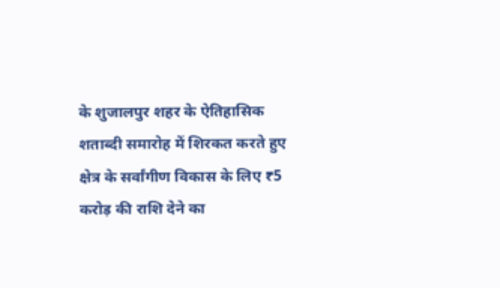के शुजालपुर शहर के ऐतिहासिक शताब्दी समारोह में शिरकत करते हुए क्षेत्र के सर्वांगीण विकास के लिए ₹5 करोड़ की राशि देने का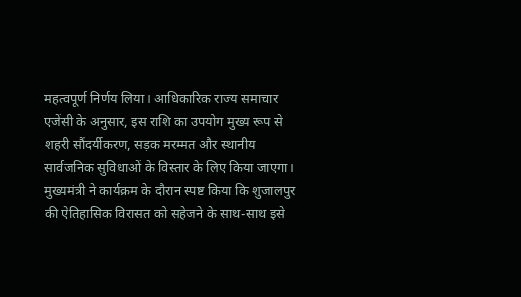महत्वपूर्ण निर्णय लिया। आधिकारिक राज्य समाचार एजेंसी के अनुसार, इस राशि का उपयोग मुख्य रूप से शहरी सौंदर्यीकरण, सड़क मरम्मत और स्थानीय सार्वजनिक सुविधाओं के विस्तार के लिए किया जाएगा। मुख्यमंत्री ने कार्यक्रम के दौरान स्पष्ट किया कि शुजालपुर की ऐतिहासिक विरासत को सहेजने के साथ-साथ इसे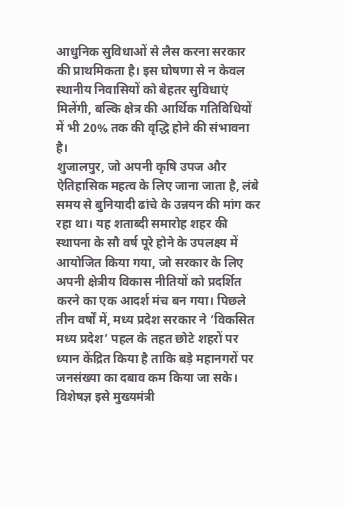आधुनिक सुविधाओं से लैस करना सरकार की प्राथमिकता है। इस घोषणा से न केवल स्थानीय निवासियों को बेहतर सुविधाएं मिलेंगी, बल्कि क्षेत्र की आर्थिक गतिविधियों में भी 20% तक की वृद्धि होने की संभावना है।
शुजालपुर, जो अपनी कृषि उपज और ऐतिहासिक महत्व के लिए जाना जाता है, लंबे समय से बुनियादी ढांचे के उन्नयन की मांग कर रहा था। यह शताब्दी समारोह शहर की स्थापना के सौ वर्ष पूरे होने के उपलक्ष्य में आयोजित किया गया, जो सरकार के लिए अपनी क्षेत्रीय विकास नीतियों को प्रदर्शित करने का एक आदर्श मंच बन गया। पिछले तीन वर्षों में, मध्य प्रदेश सरकार ने ‘विकसित मध्य प्रदेश’ पहल के तहत छोटे शहरों पर ध्यान केंद्रित किया है ताकि बड़े महानगरों पर जनसंख्या का दबाव कम किया जा सके। विशेषज्ञ इसे मुख्यमंत्री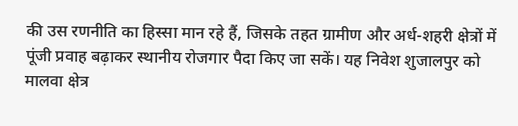की उस रणनीति का हिस्सा मान रहे हैं, जिसके तहत ग्रामीण और अर्ध-शहरी क्षेत्रों में पूंजी प्रवाह बढ़ाकर स्थानीय रोजगार पैदा किए जा सकें। यह निवेश शुजालपुर को मालवा क्षेत्र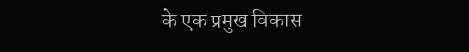के एक प्रमुख विकास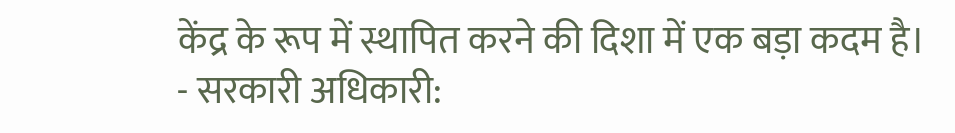केंद्र के रूप में स्थापित करने की दिशा में एक बड़ा कदम है।
- सरकारी अधिकारी: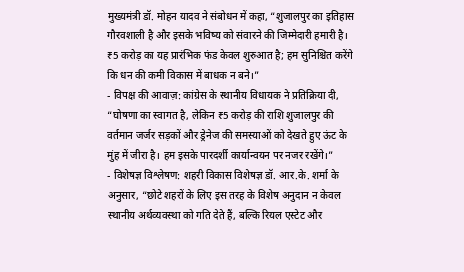मुख्यमंत्री डॉ. मोहन यादव ने संबोधन में कहा, “शुजालपुर का इतिहास गौरवशाली है और इसके भविष्य को संवारने की जिम्मेदारी हमारी है। ₹5 करोड़ का यह प्रारंभिक फंड केवल शुरुआत है; हम सुनिश्चित करेंगे कि धन की कमी विकास में बाधक न बने।”
- विपक्ष की आवाज़: कांग्रेस के स्थानीय विधायक ने प्रतिक्रिया दी, “घोषणा का स्वागत है, लेकिन ₹5 करोड़ की राशि शुजालपुर की वर्तमान जर्जर सड़कों और ड्रेनेज की समस्याओं को देखते हुए ऊंट के मुंह में जीरा है। हम इसके पारदर्शी कार्यान्वयन पर नजर रखेंगे।”
- विशेषज्ञ विश्लेषण: शहरी विकास विशेषज्ञ डॉ. आर.के. शर्मा के अनुसार, “छोटे शहरों के लिए इस तरह के विशेष अनुदान न केवल स्थानीय अर्थव्यवस्था को गति देते हैं, बल्कि रियल एस्टेट और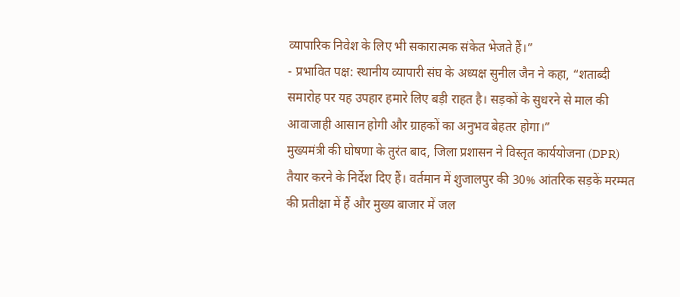व्यापारिक निवेश के लिए भी सकारात्मक संकेत भेजते हैं।”
- प्रभावित पक्ष: स्थानीय व्यापारी संघ के अध्यक्ष सुनील जैन ने कहा, “शताब्दी समारोह पर यह उपहार हमारे लिए बड़ी राहत है। सड़कों के सुधरने से माल की आवाजाही आसान होगी और ग्राहकों का अनुभव बेहतर होगा।”
मुख्यमंत्री की घोषणा के तुरंत बाद, जिला प्रशासन ने विस्तृत कार्ययोजना (DPR) तैयार करने के निर्देश दिए हैं। वर्तमान में शुजालपुर की 30% आंतरिक सड़कें मरम्मत की प्रतीक्षा में हैं और मुख्य बाजार में जल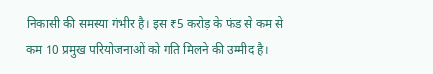निकासी की समस्या गंभीर है। इस ₹5 करोड़ के फंड से कम से कम 10 प्रमुख परियोजनाओं को गति मिलने की उम्मीद है।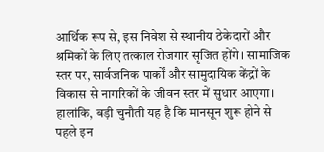आर्थिक रूप से, इस निवेश से स्थानीय ठेकेदारों और श्रमिकों के लिए तत्काल रोजगार सृजित होंगे। सामाजिक स्तर पर, सार्वजनिक पार्कों और सामुदायिक केंद्रों के विकास से नागरिकों के जीवन स्तर में सुधार आएगा। हालांकि, बड़ी चुनौती यह है कि मानसून शुरू होने से पहले इन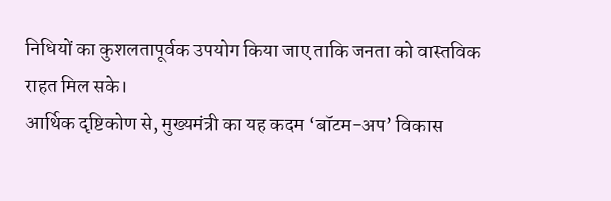निधियों का कुशलतापूर्वक उपयोग किया जाए ताकि जनता को वास्तविक राहत मिल सके।
आर्थिक दृष्टिकोण से, मुख्यमंत्री का यह कदम ‘बॉटम-अप’ विकास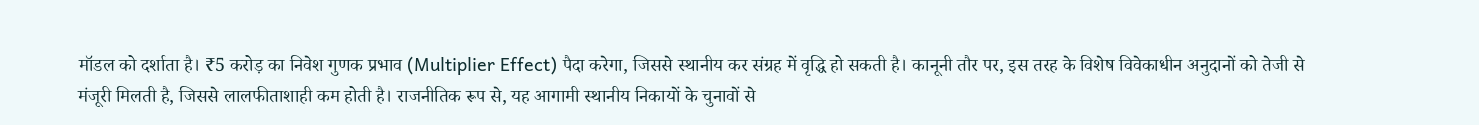मॉडल को दर्शाता है। ₹5 करोड़ का निवेश गुणक प्रभाव (Multiplier Effect) पैदा करेगा, जिससे स्थानीय कर संग्रह में वृद्धि हो सकती है। कानूनी तौर पर, इस तरह के विशेष विवेकाधीन अनुदानों को तेजी से मंजूरी मिलती है, जिससे लालफीताशाही कम होती है। राजनीतिक रूप से, यह आगामी स्थानीय निकायों के चुनावों से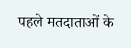पहले मतदाताओं के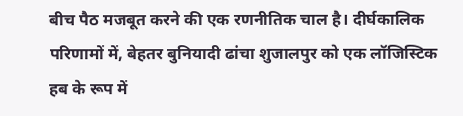बीच पैठ मजबूत करने की एक रणनीतिक चाल है। दीर्घकालिक परिणामों में, बेहतर बुनियादी ढांचा शुजालपुर को एक लॉजिस्टिक हब के रूप में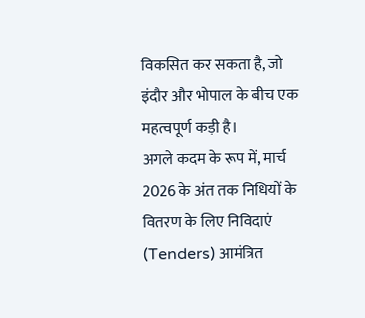विकसित कर सकता है, जो इंदौर और भोपाल के बीच एक महत्वपूर्ण कड़ी है।
अगले कदम के रूप में, मार्च 2026 के अंत तक निधियों के वितरण के लिए निविदाएं (Tenders) आमंत्रित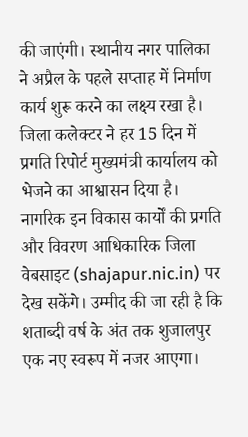की जाएंगी। स्थानीय नगर पालिका ने अप्रैल के पहले सप्ताह में निर्माण कार्य शुरू करने का लक्ष्य रखा है। जिला कलेक्टर ने हर 15 दिन में प्रगति रिपोर्ट मुख्यमंत्री कार्यालय को भेजने का आश्वासन दिया है। नागरिक इन विकास कार्यों की प्रगति और विवरण आधिकारिक जिला वेबसाइट (shajapur.nic.in) पर देख सकेंगे। उम्मीद की जा रही है कि शताब्दी वर्ष के अंत तक शुजालपुर एक नए स्वरूप में नजर आएगा।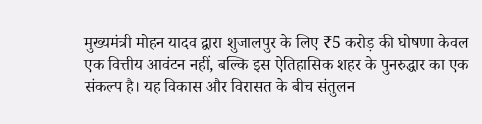मुख्यमंत्री मोहन यादव द्वारा शुजालपुर के लिए ₹5 करोड़ की घोषणा केवल एक वित्तीय आवंटन नहीं, बल्कि इस ऐतिहासिक शहर के पुनरुद्धार का एक संकल्प है। यह विकास और विरासत के बीच संतुलन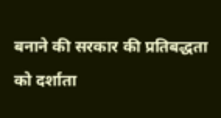बनाने की सरकार की प्रतिबद्धता को दर्शाता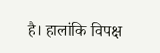है। हालांकि विपक्ष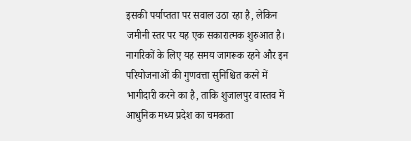इसकी पर्याप्तता पर सवाल उठा रहा है, लेकिन जमीनी स्तर पर यह एक सकारात्मक शुरुआत है। नागरिकों के लिए यह समय जागरूक रहने और इन परियोजनाओं की गुणवत्ता सुनिश्चित करने में भागीदारी करने का है, ताकि शुजालपुर वास्तव में आधुनिक मध्य प्रदेश का चमकता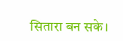सितारा बन सके।